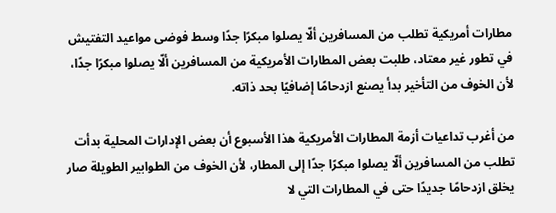مطارات أمريكية تطلب من المسافرين ألّا يصلوا مبكرًا جدًا وسط فوضى مواعيد التفتيش
في تطور غير معتاد، طلبت بعض المطارات الأمريكية من المسافرين ألّا يصلوا مبكرًا جدًا، لأن الخوف من التأخير بدأ يصنع ازدحامًا إضافيًا بحد ذاته.

من أغرب تداعيات أزمة المطارات الأمريكية هذا الأسبوع أن بعض الإدارات المحلية بدأت تطلب من المسافرين ألّا يصلوا مبكرًا جدًا إلى المطار، لأن الخوف من الطوابير الطويلة صار يخلق ازدحامًا جديدًا حتى في المطارات التي لا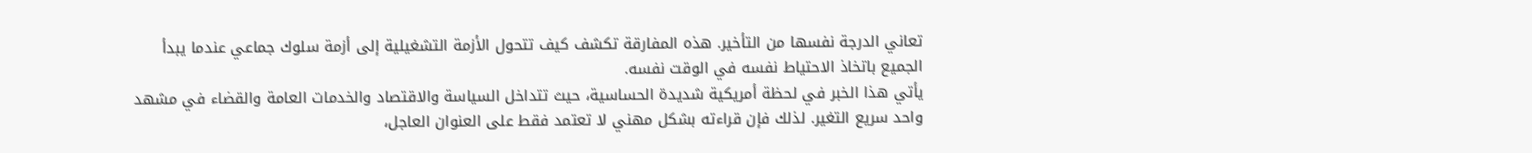تعاني الدرجة نفسها من التأخير. هذه المفارقة تكشف كيف تتحول الأزمة التشغيلية إلى أزمة سلوك جماعي عندما يبدأ الجميع باتخاذ الاحتياط نفسه في الوقت نفسه.
يأتي هذا الخبر في لحظة أمريكية شديدة الحساسية، حيث تتداخل السياسة والاقتصاد والخدمات العامة والقضاء في مشهد واحد سريع التغير. لذلك فإن قراءته بشكل مهني لا تعتمد فقط على العنوان العاجل،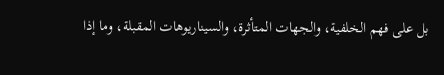بل على فهم الخلفية، والجهات المتأثرة، والسيناريوهات المقبلة، وما إذا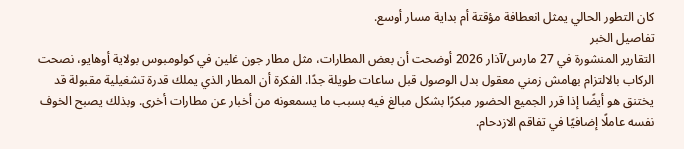كان التطور الحالي يمثل انعطافة مؤقتة أم بداية مسار أوسع.
تفاصيل الخبر
التقارير المنشورة في 27 مارس/آذار 2026 أوضحت أن بعض المطارات، مثل مطار جون غلين في كولومبوس بولاية أوهايو، نصحت الركاب بالالتزام بهامش زمني معقول بدل الوصول قبل ساعات طويلة جدًا. الفكرة أن المطار الذي يملك قدرة تشغيلية مقبولة قد يختنق هو أيضًا إذا قرر الجميع الحضور مبكرًا بشكل مبالغ فيه بسبب ما يسمعونه من أخبار عن مطارات أخرى. وبذلك يصبح الخوف نفسه عاملًا إضافيًا في تفاقم الازدحام.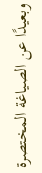وبعيدًا عن الصياغة المختصرة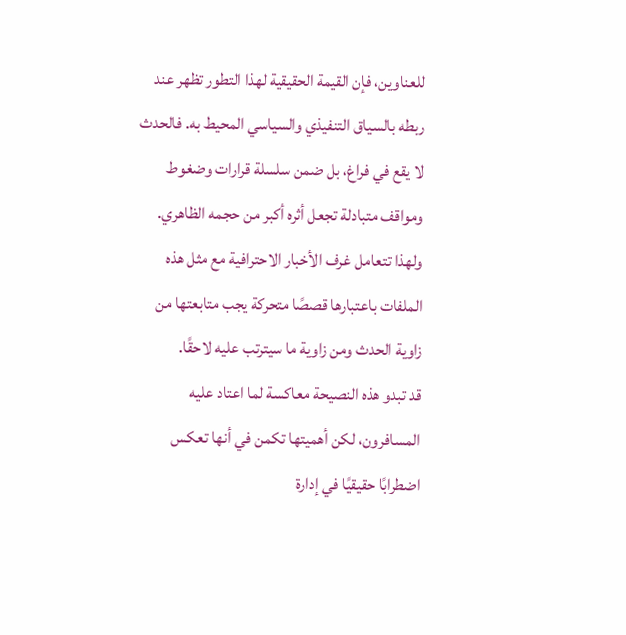للعناوين، فإن القيمة الحقيقية لهذا التطور تظهر عند ربطه بالسياق التنفيذي والسياسي المحيط به. فالحدث لا يقع في فراغ، بل ضمن سلسلة قرارات وضغوط ومواقف متبادلة تجعل أثره أكبر من حجمه الظاهري. ولهذا تتعامل غرف الأخبار الاحترافية مع مثل هذه الملفات باعتبارها قصصًا متحركة يجب متابعتها من زاوية الحدث ومن زاوية ما سيترتب عليه لاحقًا.
قد تبدو هذه النصيحة معاكسة لما اعتاد عليه المسافرون، لكن أهميتها تكمن في أنها تعكس اضطرابًا حقيقيًا في إدارة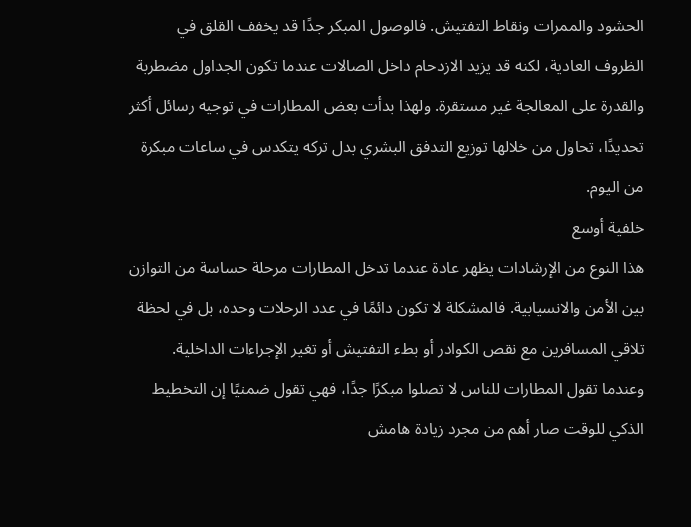الحشود والممرات ونقاط التفتيش. فالوصول المبكر جدًا قد يخفف القلق في الظروف العادية، لكنه قد يزيد الازدحام داخل الصالات عندما تكون الجداول مضطربة والقدرة على المعالجة غير مستقرة. ولهذا بدأت بعض المطارات في توجيه رسائل أكثر تحديدًا، تحاول من خلالها توزيع التدفق البشري بدل تركه يتكدس في ساعات مبكرة من اليوم.
خلفية أوسع
هذا النوع من الإرشادات يظهر عادة عندما تدخل المطارات مرحلة حساسة من التوازن بين الأمن والانسيابية. فالمشكلة لا تكون دائمًا في عدد الرحلات وحده، بل في لحظة تلاقي المسافرين مع نقص الكوادر أو بطء التفتيش أو تغير الإجراءات الداخلية. وعندما تقول المطارات للناس لا تصلوا مبكرًا جدًا، فهي تقول ضمنيًا إن التخطيط الذكي للوقت صار أهم من مجرد زيادة هامش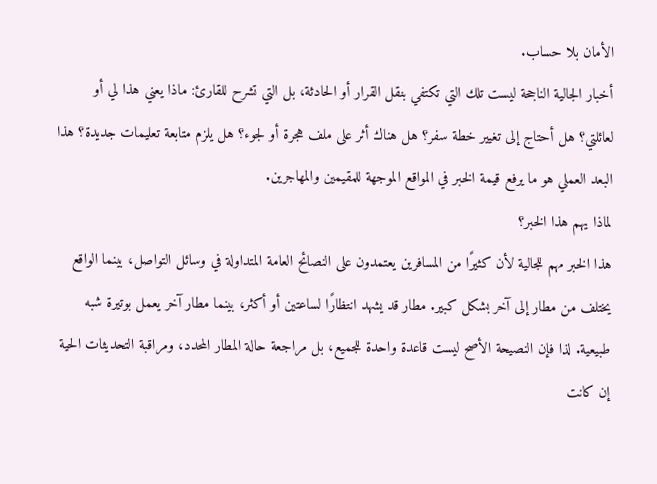الأمان بلا حساب.
أخبار الجالية الناجحة ليست تلك التي تكتفي بنقل القرار أو الحادثة، بل التي تشرح للقارئ: ماذا يعني هذا لي أو لعائلتي؟ هل أحتاج إلى تغيير خطة سفر؟ هل هناك أثر على ملف هجرة أو لجوء؟ هل يلزم متابعة تعليمات جديدة؟ هذا البعد العملي هو ما يرفع قيمة الخبر في المواقع الموجهة للمقيمين والمهاجرين.
لماذا يهم هذا الخبر؟
هذا الخبر مهم للجالية لأن كثيرًا من المسافرين يعتمدون على النصائح العامة المتداولة في وسائل التواصل، بينما الواقع يختلف من مطار إلى آخر بشكل كبير. مطار قد يشهد انتظارًا لساعتين أو أكثر، بينما مطار آخر يعمل بوتيرة شبه طبيعية. لذا فإن النصيحة الأصح ليست قاعدة واحدة للجميع، بل مراجعة حالة المطار المحدد، ومراقبة التحديثات الحية إن كانت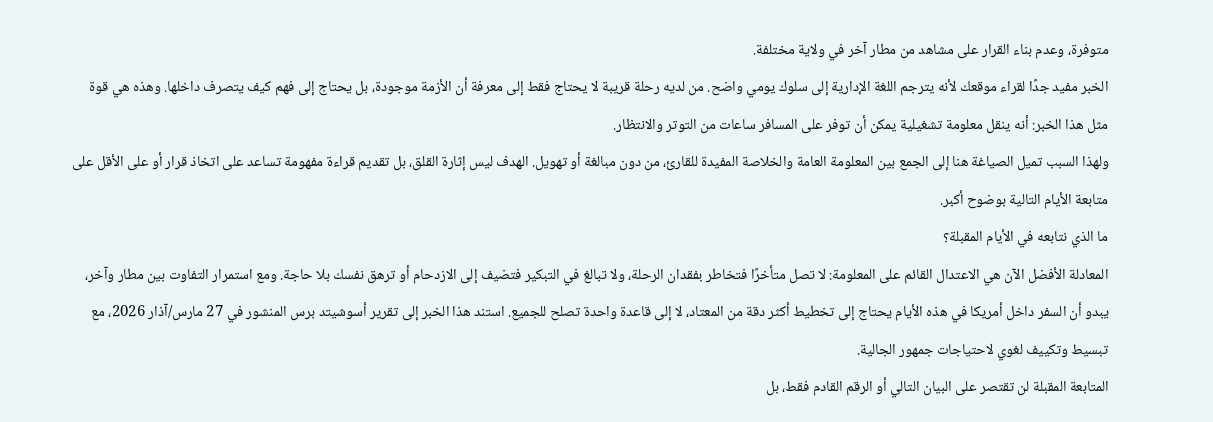متوفرة، وعدم بناء القرار على مشاهد من مطار آخر في ولاية مختلفة.
الخبر مفيد جدًا لقراء موقعك لأنه يترجم اللغة الإدارية إلى سلوك يومي واضح. من لديه رحلة قريبة لا يحتاج فقط إلى معرفة أن الأزمة موجودة، بل يحتاج إلى فهم كيف يتصرف داخلها. وهذه هي قوة مثل هذا الخبر: أنه ينقل معلومة تشغيلية يمكن أن توفر على المسافر ساعات من التوتر والانتظار.
ولهذا السبب تميل الصياغة هنا إلى الجمع بين المعلومة العامة والخلاصة المفيدة للقارئ، من دون مبالغة أو تهويل. الهدف ليس إثارة القلق، بل تقديم قراءة مفهومة تساعد على اتخاذ قرار أو على الأقل على متابعة الأيام التالية بوضوح أكبر.
ما الذي نتابعه في الأيام المقبلة؟
المعادلة الأفضل الآن هي الاعتدال القائم على المعلومة: لا تصل متأخرًا فتخاطر بفقدان الرحلة، ولا تبالغ في التبكير فتضيف إلى الازدحام أو ترهق نفسك بلا حاجة. ومع استمرار التفاوت بين مطار وآخر، يبدو أن السفر داخل أمريكا في هذه الأيام يحتاج إلى تخطيط أكثر دقة من المعتاد، لا إلى قاعدة واحدة تصلح للجميع. استند هذا الخبر إلى تقرير أسوشيتد برس المنشور في 27 مارس/آذار 2026، مع تبسيط وتكييف لغوي لاحتياجات جمهور الجالية.
المتابعة المقبلة لن تقتصر على البيان التالي أو الرقم القادم فقط، بل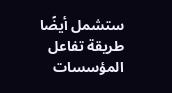ستشمل أيضًا طريقة تفاعل المؤسسات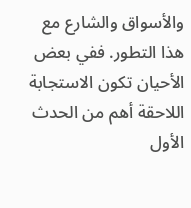والأسواق والشارع مع هذا التطور. ففي بعض الأحيان تكون الاستجابة اللاحقة أهم من الحدث الأول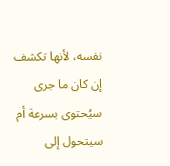نفسه، لأنها تكشف إن كان ما جرى سيُحتوى بسرعة أم سيتحول إلى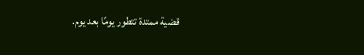قضية ممتدة تتطور يومًا بعد يوم.